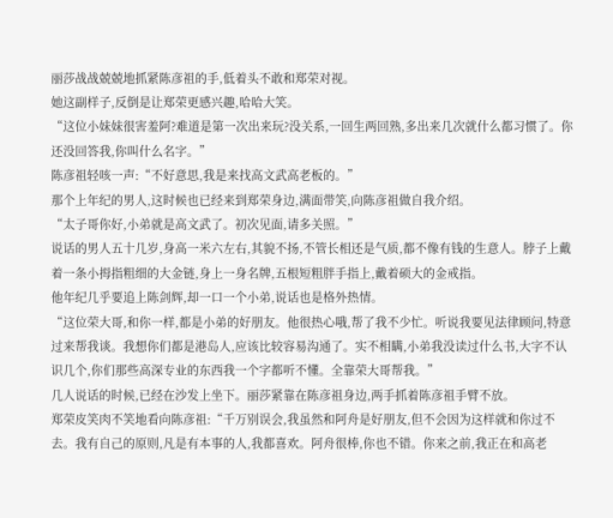丽莎战战兢兢地抓紧陈彦祖的手,低着头不敢和郑荣对视。
她这副样子,反倒是让郑荣更感兴趣,哈哈大笑。
“这位小妹妹很害羞阿?难道是第一次出来玩?没关系,一回生两回熟,多出来几次就什么都习惯了。你还没回答我,你叫什么名字。”
陈彦祖轻咳一声:“不好意思,我是来找高文武高老板的。”
那个上年纪的男人,这时候也已经来到郑荣身边,满面带笑,向陈彦祖做自我介绍。
“太子哥你好,小弟就是高文武了。初次见面,请多关照。”
说话的男人五十几岁,身高一米六左右,其貌不扬,不管长相还是气质,都不像有钱的生意人。脖子上戴着一条小拇指粗细的大金链,身上一身名牌,五根短粗胖手指上,戴着硕大的金戒指。
他年纪几乎要追上陈剑辉,却一口一个小弟,说话也是格外热情。
“这位荣大哥,和你一样,都是小弟的好朋友。他很热心哦,帮了我不少忙。听说我要见法律顾问,特意过来帮我谈。我想你们都是港岛人,应该比较容易沟通了。实不相瞒,小弟我没读过什么书,大字不认识几个,你们那些高深专业的东西我一个字都听不懂。全靠荣大哥帮我。”
几人说话的时候,已经在沙发上坐下。丽莎紧靠在陈彦祖身边,两手抓着陈彦祖手臂不放。
郑荣皮笑肉不笑地看向陈彦祖:“千万别误会,我虽然和阿舟是好朋友,但不会因为这样就和你过不去。我有自己的原则,凡是有本事的人,我都喜欢。阿舟很棒,你也不错。你来之前,我正在和高老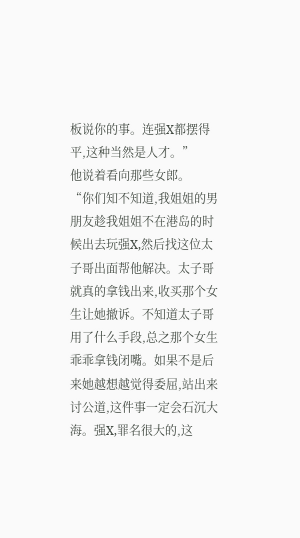板说你的事。连强X都摆得平,这种当然是人才。”
他说着看向那些女郎。
“你们知不知道,我姐姐的男朋友趁我姐姐不在港岛的时候出去玩强X,然后找这位太子哥出面帮他解决。太子哥就真的拿钱出来,收买那个女生让她撤诉。不知道太子哥用了什么手段,总之那个女生乖乖拿钱闭嘴。如果不是后来她越想越觉得委屈,站出来讨公道,这件事一定会石沉大海。强X,罪名很大的,这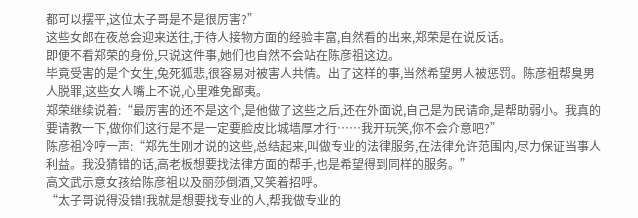都可以摆平,这位太子哥是不是很厉害?”
这些女郎在夜总会迎来送往,于待人接物方面的经验丰富,自然看的出来,郑荣是在说反话。
即便不看郑荣的身份,只说这件事,她们也自然不会站在陈彦祖这边。
毕竟受害的是个女生,兔死狐悲,很容易对被害人共情。出了这样的事,当然希望男人被惩罚。陈彦祖帮臭男人脱罪,这些女人嘴上不说,心里难免鄙夷。
郑荣继续说着:“最厉害的还不是这个,是他做了这些之后,还在外面说,自己是为民请命,是帮助弱小。我真的要请教一下,做你们这行是不是一定要脸皮比城墙厚才行……我开玩笑,你不会介意吧?”
陈彦祖冷哼一声:“郑先生刚才说的这些,总结起来,叫做专业的法律服务,在法律允许范围内,尽力保证当事人利益。我没猜错的话,高老板想要找法律方面的帮手,也是希望得到同样的服务。”
高文武示意女孩给陈彦祖以及丽莎倒酒,又笑着招呼。
“太子哥说得没错!我就是想要找专业的人,帮我做专业的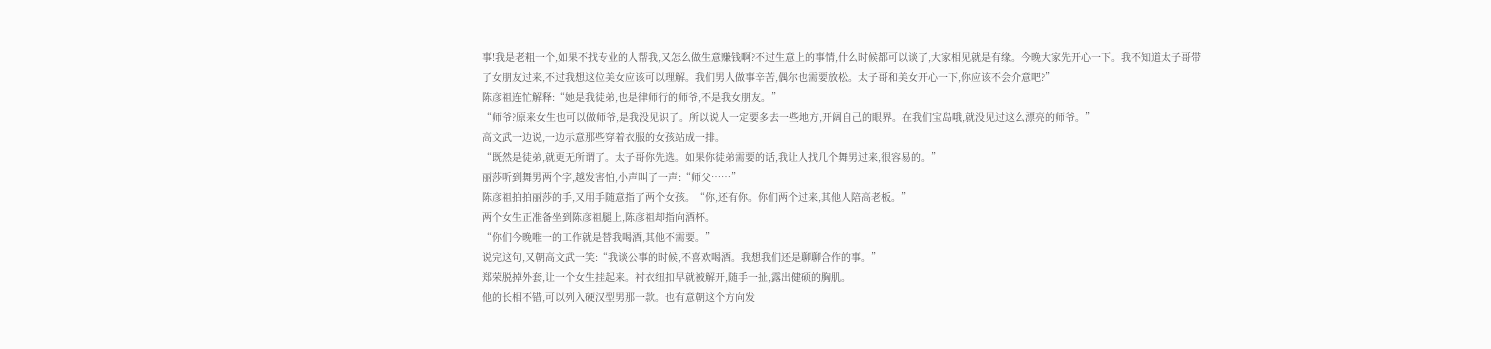事!我是老粗一个,如果不找专业的人帮我,又怎么做生意赚钱啊?不过生意上的事情,什么时候都可以谈了,大家相见就是有缘。今晚大家先开心一下。我不知道太子哥带了女朋友过来,不过我想这位美女应该可以理解。我们男人做事辛苦,偶尔也需要放松。太子哥和美女开心一下,你应该不会介意吧?”
陈彦祖连忙解释:“她是我徒弟,也是律师行的师爷,不是我女朋友。”
“师爷?原来女生也可以做师爷,是我没见识了。所以说人一定要多去一些地方,开阔自己的眼界。在我们宝岛哦,就没见过这么漂亮的师爷。”
高文武一边说,一边示意那些穿着衣服的女孩站成一排。
“既然是徒弟,就更无所谓了。太子哥你先选。如果你徒弟需要的话,我让人找几个舞男过来,很容易的。”
丽莎听到舞男两个字,越发害怕,小声叫了一声:“师父……”
陈彦祖拍拍丽莎的手,又用手随意指了两个女孩。“你,还有你。你们两个过来,其他人陪高老板。”
两个女生正准备坐到陈彦祖腿上,陈彦祖却指向酒杯。
“你们今晚唯一的工作就是替我喝酒,其他不需要。”
说完这句,又朝高文武一笑:“我谈公事的时候,不喜欢喝酒。我想我们还是聊聊合作的事。”
郑荣脱掉外套,让一个女生挂起来。衬衣纽扣早就被解开,随手一扯,露出健硕的胸肌。
他的长相不错,可以列入硬汉型男那一款。也有意朝这个方向发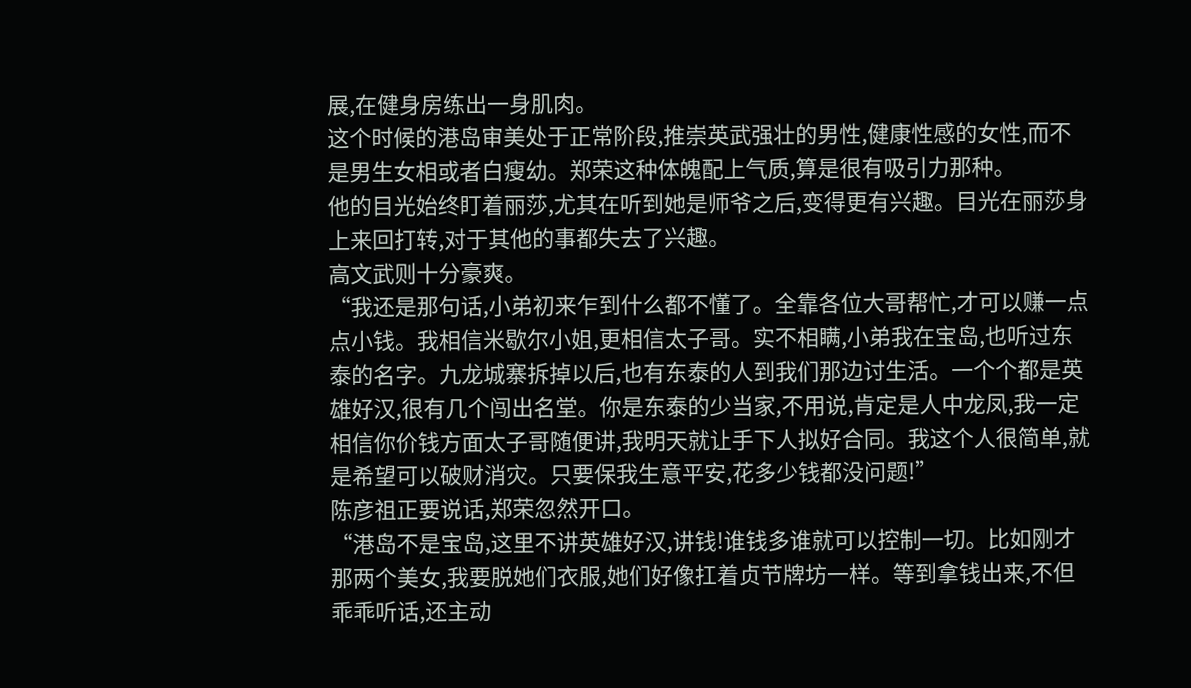展,在健身房练出一身肌肉。
这个时候的港岛审美处于正常阶段,推崇英武强壮的男性,健康性感的女性,而不是男生女相或者白瘦幼。郑荣这种体魄配上气质,算是很有吸引力那种。
他的目光始终盯着丽莎,尤其在听到她是师爷之后,变得更有兴趣。目光在丽莎身上来回打转,对于其他的事都失去了兴趣。
高文武则十分豪爽。
“我还是那句话,小弟初来乍到什么都不懂了。全靠各位大哥帮忙,才可以赚一点点小钱。我相信米歇尔小姐,更相信太子哥。实不相瞒,小弟我在宝岛,也听过东泰的名字。九龙城寨拆掉以后,也有东泰的人到我们那边讨生活。一个个都是英雄好汉,很有几个闯出名堂。你是东泰的少当家,不用说,肯定是人中龙凤,我一定相信你价钱方面太子哥随便讲,我明天就让手下人拟好合同。我这个人很简单,就是希望可以破财消灾。只要保我生意平安,花多少钱都没问题!”
陈彦祖正要说话,郑荣忽然开口。
“港岛不是宝岛,这里不讲英雄好汉,讲钱!谁钱多谁就可以控制一切。比如刚才那两个美女,我要脱她们衣服,她们好像扛着贞节牌坊一样。等到拿钱出来,不但乖乖听话,还主动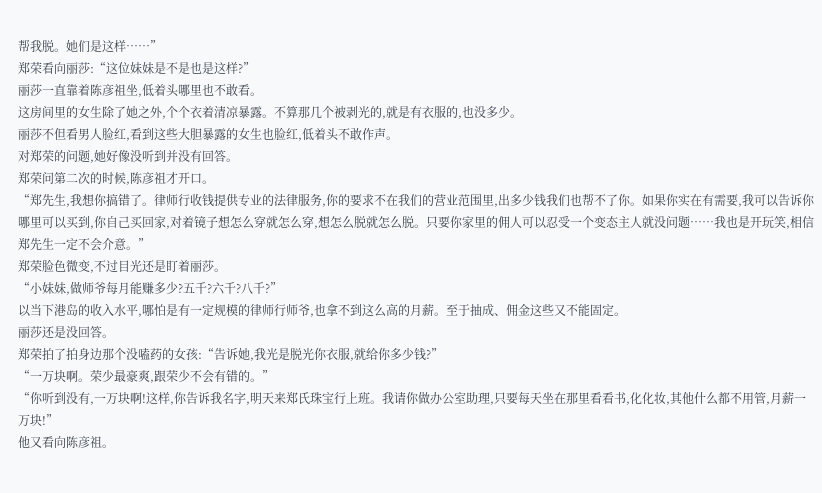帮我脱。她们是这样……”
郑荣看向丽莎:“这位妹妹是不是也是这样?”
丽莎一直靠着陈彦祖坐,低着头哪里也不敢看。
这房间里的女生除了她之外,个个衣着清凉暴露。不算那几个被剥光的,就是有衣服的,也没多少。
丽莎不但看男人脸红,看到这些大胆暴露的女生也脸红,低着头不敢作声。
对郑荣的问题,她好像没听到并没有回答。
郑荣问第二次的时候,陈彦祖才开口。
“郑先生,我想你搞错了。律师行收钱提供专业的法律服务,你的要求不在我们的营业范围里,出多少钱我们也帮不了你。如果你实在有需要,我可以告诉你哪里可以买到,你自己买回家,对着镜子想怎么穿就怎么穿,想怎么脱就怎么脱。只要你家里的佣人可以忍受一个变态主人就没问题……我也是开玩笑,相信郑先生一定不会介意。”
郑荣脸色微变,不过目光还是盯着丽莎。
“小妹妹,做师爷每月能赚多少?五千?六千?八千?”
以当下港岛的收入水平,哪怕是有一定规模的律师行师爷,也拿不到这么高的月薪。至于抽成、佣金这些又不能固定。
丽莎还是没回答。
郑荣拍了拍身边那个没嗑药的女孩:“告诉她,我光是脱光你衣服,就给你多少钱?”
“一万块啊。荣少最豪爽,跟荣少不会有错的。”
“你听到没有,一万块啊!这样,你告诉我名字,明天来郑氏珠宝行上班。我请你做办公室助理,只要每天坐在那里看看书,化化妆,其他什么都不用管,月薪一万块!”
他又看向陈彦祖。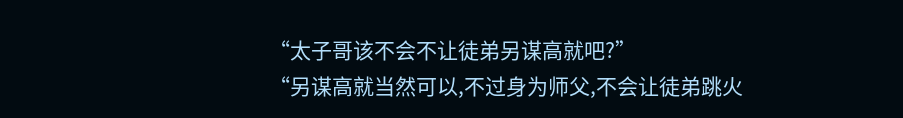“太子哥该不会不让徒弟另谋高就吧?”
“另谋高就当然可以,不过身为师父,不会让徒弟跳火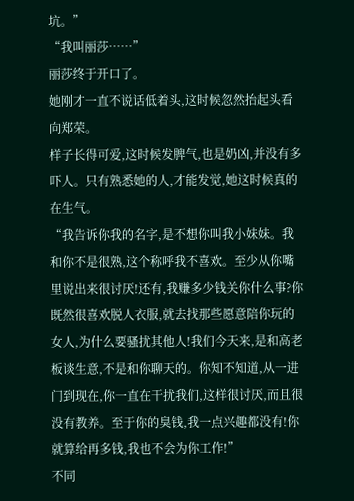坑。”
“我叫丽莎……”
丽莎终于开口了。
她刚才一直不说话低着头,这时候忽然抬起头看向郑荣。
样子长得可爱,这时候发脾气,也是奶凶,并没有多吓人。只有熟悉她的人,才能发觉,她这时候真的在生气。
“我告诉你我的名字,是不想你叫我小妹妹。我和你不是很熟,这个称呼我不喜欢。至少从你嘴里说出来很讨厌!还有,我赚多少钱关你什么事?你既然很喜欢脱人衣服,就去找那些愿意陪你玩的女人,为什么要骚扰其他人!我们今天来,是和高老板谈生意,不是和你聊天的。你知不知道,从一进门到现在,你一直在干扰我们,这样很讨厌,而且很没有教养。至于你的臭钱,我一点兴趣都没有!你就算给再多钱,我也不会为你工作!”
不同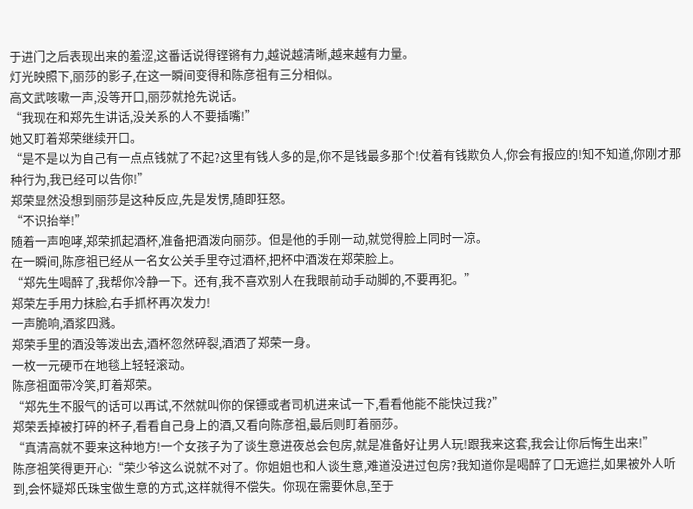于进门之后表现出来的羞涩,这番话说得铿锵有力,越说越清晰,越来越有力量。
灯光映照下,丽莎的影子,在这一瞬间变得和陈彦祖有三分相似。
高文武咳嗽一声,没等开口,丽莎就抢先说话。
“我现在和郑先生讲话,没关系的人不要插嘴!”
她又盯着郑荣继续开口。
“是不是以为自己有一点点钱就了不起?这里有钱人多的是,你不是钱最多那个!仗着有钱欺负人,你会有报应的!知不知道,你刚才那种行为,我已经可以告你!”
郑荣显然没想到丽莎是这种反应,先是发愣,随即狂怒。
“不识抬举!”
随着一声咆哮,郑荣抓起酒杯,准备把酒泼向丽莎。但是他的手刚一动,就觉得脸上同时一凉。
在一瞬间,陈彦祖已经从一名女公关手里夺过酒杯,把杯中酒泼在郑荣脸上。
“郑先生喝醉了,我帮你冷静一下。还有,我不喜欢别人在我眼前动手动脚的,不要再犯。”
郑荣左手用力抹脸,右手抓杯再次发力!
一声脆响,酒浆四溅。
郑荣手里的酒没等泼出去,酒杯忽然碎裂,酒洒了郑荣一身。
一枚一元硬币在地毯上轻轻滚动。
陈彦祖面带冷笑,盯着郑荣。
“郑先生不服气的话可以再试,不然就叫你的保镖或者司机进来试一下,看看他能不能快过我?”
郑荣丢掉被打碎的杯子,看看自己身上的酒,又看向陈彦祖,最后则盯着丽莎。
“真清高就不要来这种地方!一个女孩子为了谈生意进夜总会包房,就是准备好让男人玩!跟我来这套,我会让你后悔生出来!”
陈彦祖笑得更开心:“荣少爷这么说就不对了。你姐姐也和人谈生意,难道没进过包房?我知道你是喝醉了口无遮拦,如果被外人听到,会怀疑郑氏珠宝做生意的方式,这样就得不偿失。你现在需要休息,至于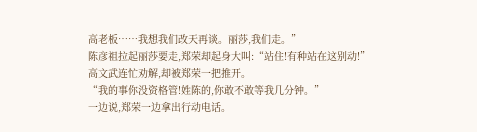高老板……我想我们改天再谈。丽莎,我们走。”
陈彦祖拉起丽莎要走,郑荣却起身大叫:“站住!有种站在这别动!”
高文武连忙劝解,却被郑荣一把推开。
“我的事你没资格管!姓陈的,你敢不敢等我几分钟。”
一边说,郑荣一边拿出行动电话。